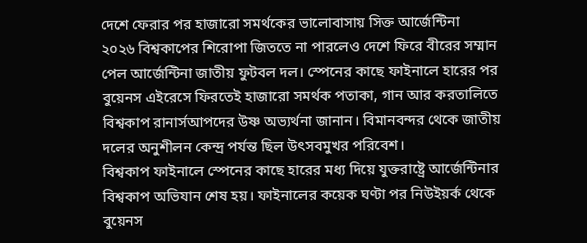দেশে ফেরার পর হাজারো সমর্থকের ভালোবাসায় সিক্ত আর্জেন্টিনা
২০২৬ বিশ্বকাপের শিরোপা জিততে না পারলেও দেশে ফিরে বীরের সম্মান পেল আর্জেন্টিনা জাতীয় ফুটবল দল। স্পেনের কাছে ফাইনালে হারের পর বুয়েনস এইরেসে ফিরতেই হাজারো সমর্থক পতাকা, গান আর করতালিতে বিশ্বকাপ রানার্সআপদের উষ্ণ অভ্যর্থনা জানান। বিমানবন্দর থেকে জাতীয় দলের অনুশীলন কেন্দ্র পর্যন্ত ছিল উৎসবমুখর পরিবেশ।
বিশ্বকাপ ফাইনালে স্পেনের কাছে হারের মধ্য দিয়ে যুক্তরাষ্ট্রে আর্জেন্টিনার বিশ্বকাপ অভিযান শেষ হয়। ফাইনালের কয়েক ঘণ্টা পর নিউইয়র্ক থেকে বুয়েনস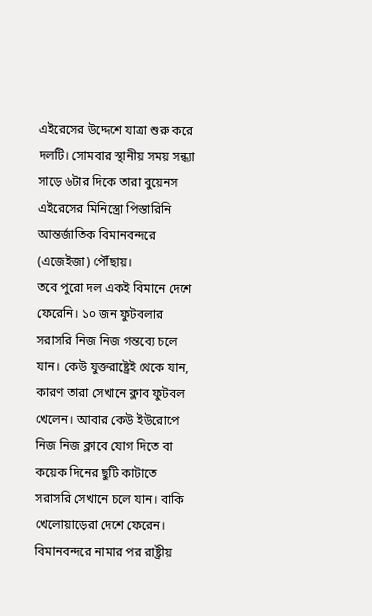এইরেসের উদ্দেশে যাত্রা শুরু করে দলটি। সোমবার স্থানীয় সময় সন্ধ্যা সাড়ে ৬টার দিকে তারা বুয়েনস এইরেসের মিনিস্ত্রো পিস্তারিনি আন্তর্জাতিক বিমানবন্দরে (এজেইজা) পৌঁছায়।
তবে পুরো দল একই বিমানে দেশে ফেরেনি। ১০ জন ফুটবলার সরাসরি নিজ নিজ গন্তব্যে চলে যান। কেউ যুক্তরাষ্ট্রেই থেকে যান, কারণ তারা সেখানে ক্লাব ফুটবল খেলেন। আবার কেউ ইউরোপে নিজ নিজ ক্লাবে যোগ দিতে বা কয়েক দিনের ছুটি কাটাতে সরাসরি সেখানে চলে যান। বাকি খেলোয়াড়েরা দেশে ফেরেন।
বিমানবন্দরে নামার পর রাষ্ট্রীয়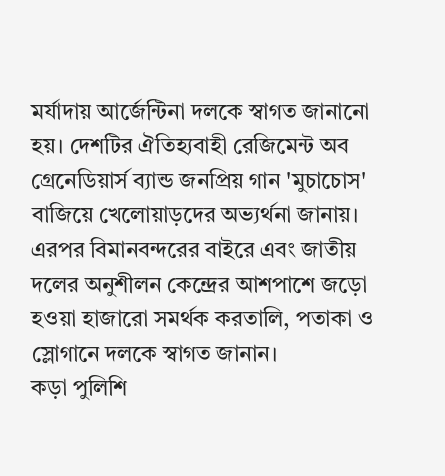মর্যাদায় আর্জেন্টিনা দলকে স্বাগত জানানো হয়। দেশটির ঐতিহ্যবাহী রেজিমেন্ট অব গ্রেনেডিয়ার্স ব্যান্ড জনপ্রিয় গান 'মুচাচোস' বাজিয়ে খেলোয়াড়দের অভ্যর্থনা জানায়। এরপর বিমানবন্দরের বাইরে এবং জাতীয় দলের অনুশীলন কেন্দ্রের আশপাশে জড়ো হওয়া হাজারো সমর্থক করতালি, পতাকা ও স্লোগানে দলকে স্বাগত জানান।
কড়া পুলিশি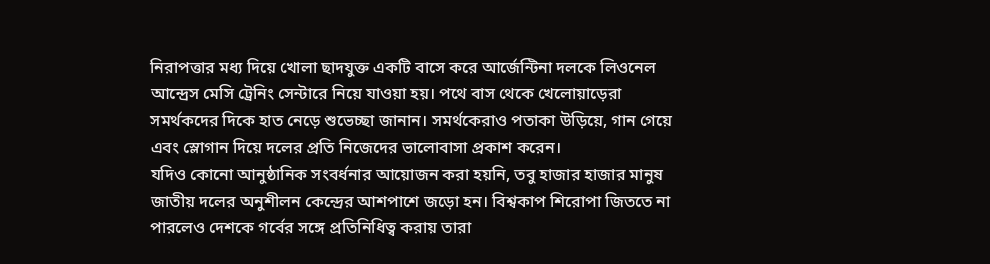নিরাপত্তার মধ্য দিয়ে খোলা ছাদযুক্ত একটি বাসে করে আর্জেন্টিনা দলকে লিওনেল আন্দ্রেস মেসি ট্রেনিং সেন্টারে নিয়ে যাওয়া হয়। পথে বাস থেকে খেলোয়াড়েরা সমর্থকদের দিকে হাত নেড়ে শুভেচ্ছা জানান। সমর্থকেরাও পতাকা উড়িয়ে, গান গেয়ে এবং স্লোগান দিয়ে দলের প্রতি নিজেদের ভালোবাসা প্রকাশ করেন।
যদিও কোনো আনুষ্ঠানিক সংবর্ধনার আয়োজন করা হয়নি, তবু হাজার হাজার মানুষ জাতীয় দলের অনুশীলন কেন্দ্রের আশপাশে জড়ো হন। বিশ্বকাপ শিরোপা জিততে না পারলেও দেশকে গর্বের সঙ্গে প্রতিনিধিত্ব করায় তারা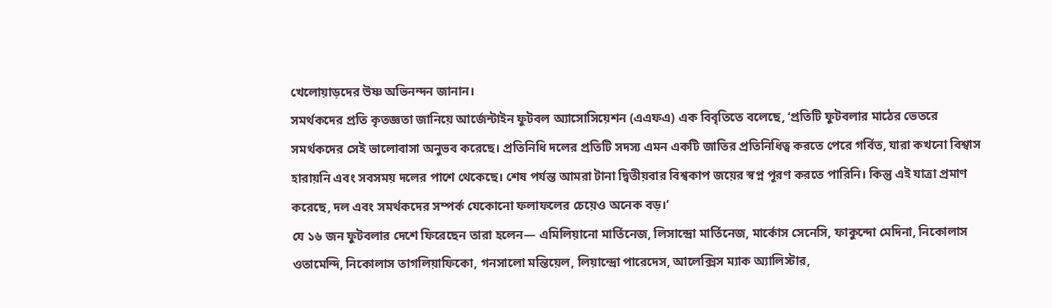খেলোয়াড়দের উষ্ণ অভিনন্দন জানান।
সমর্থকদের প্রতি কৃতজ্ঞতা জানিয়ে আর্জেন্টাইন ফুটবল অ্যাসোসিয়েশন (এএফএ) এক বিবৃতিতে বলেছে, ‘প্রতিটি ফুটবলার মাঠের ভেতরে সমর্থকদের সেই ভালোবাসা অনুভব করেছে। প্রতিনিধি দলের প্রতিটি সদস্য এমন একটি জাতির প্রতিনিধিত্ব করতে পেরে গর্বিত, যারা কখনো বিশ্বাস হারায়নি এবং সবসময় দলের পাশে থেকেছে। শেষ পর্যন্ত আমরা টানা দ্বিতীয়বার বিশ্বকাপ জয়ের স্বপ্ন পূরণ করতে পারিনি। কিন্তু এই যাত্রা প্রমাণ করেছে, দল এবং সমর্থকদের সম্পর্ক যেকোনো ফলাফলের চেয়েও অনেক বড়।’
যে ১৬ জন ফুটবলার দেশে ফিরেছেন তারা হলেন— এমিলিয়ানো মার্তিনেজ, লিসান্দ্রো মার্তিনেজ, মার্কোস সেনেসি, ফাকুন্দো মেদিনা, নিকোলাস ওতামেন্দি, নিকোলাস তাগলিয়াফিকো, গনসালো মন্তিয়েল, লিয়ান্দ্রো পারেদেস, আলেক্সিস ম্যাক অ্যালিস্টার,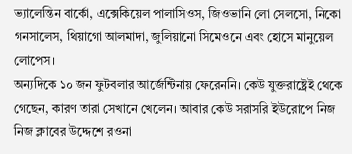ভ্যালেন্তিন বার্কো, এক্সেকিয়েল পালাসিওস, জিওভানি লো সেলসো, নিকো গনসালেস, থিয়াগো আলমাদা, জুলিয়ানো সিমেওনে এবং হোসে মানুয়েল লোপেস।
অন্যদিকে ১০ জন ফুটবলার আর্জেন্টিনায় ফেরেননি। কেউ যুক্তরাষ্ট্রেই থেকে গেছেন, কারণ তারা সেখানে খেলেন। আবার কেউ সরাসরি ইউরোপে নিজ নিজ ক্লাবের উদ্দেশে রওনা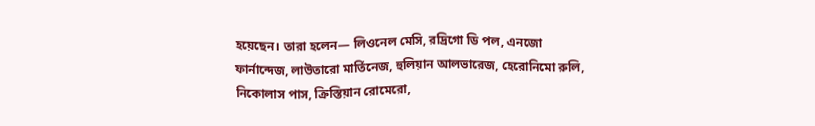হয়েছেন। তারা হলেন— লিওনেল মেসি, রদ্রিগো ডি পল, এনজো ফার্নান্দেজ, লাউতারো মার্তিনেজ, হুলিয়ান আলভারেজ, হেরোনিমো রুলি, নিকোলাস পাস, ক্রিস্তিয়ান রোমেরো,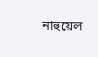নাহুয়েল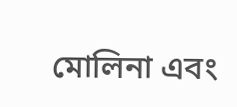মোলিনা এবং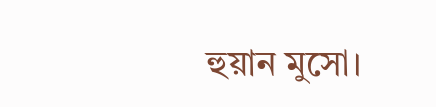হুয়ান মুসো।